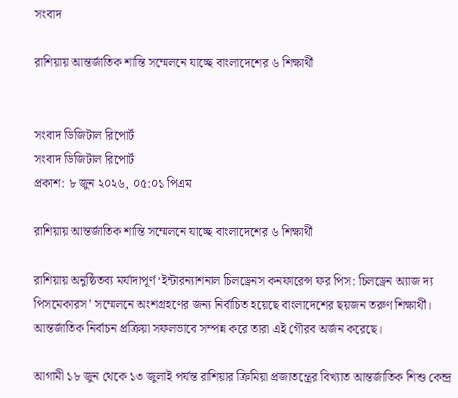সংবাদ

রাশিয়ায় আন্তর্জাতিক শান্তি সম্মেলনে যাচ্ছে বাংলাদেশের ৬ শিক্ষার্থী


সংবাদ ডিজিটাল রিপোর্ট
সংবাদ ডিজিটাল রিপোর্ট
প্রকাশ: ৮ জুন ২০২৬, ০৫:০১ পিএম

রাশিয়ায় আন্তর্জাতিক শান্তি সম্মেলনে যাচ্ছে বাংলাদেশের ৬ শিক্ষার্থী

রাশিয়ায় অনুষ্ঠিতব্য মর্যাদাপূর্ণ ‘ইন্টারন্যাশনাল চিলড্রেনস কনফারেন্স ফর পিস: চিলড্রেন অ্যাজ দ্য পিসমেকারস’ সম্মেলনে অংশগ্রহণের জন্য নির্বাচিত হয়েছে বাংলাদেশের ছয়জন তরুণ শিক্ষার্থী। আন্তর্জাতিক নির্বাচন প্রক্রিয়া সফলভাবে সম্পন্ন করে তারা এই গৌরব অর্জন করেছে।

আগামী ১৮ জুন থেকে ১৩ জুলাই পর্যন্ত রাশিয়ার ক্রিমিয়া প্রজাতন্ত্রের বিখ্যাত আন্তর্জাতিক শিশু কেন্দ্র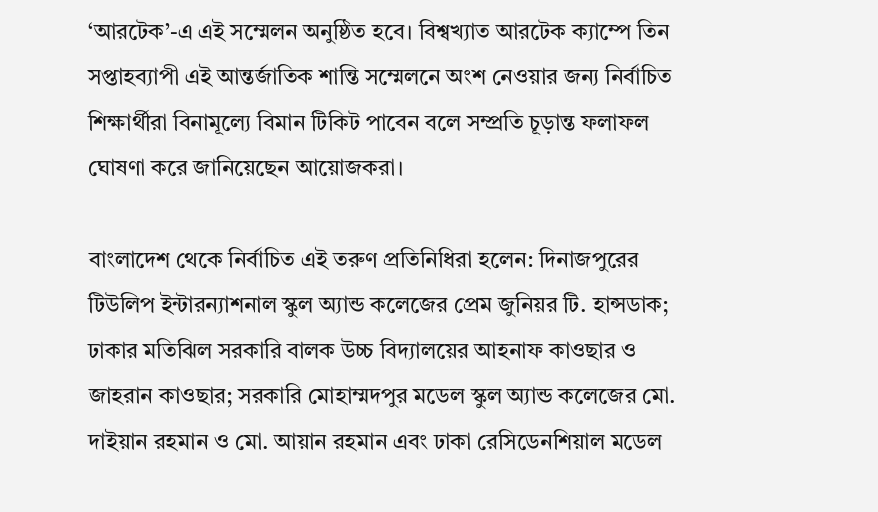‘আরটেক’-এ এই সম্মেলন অনুষ্ঠিত হবে। বিশ্বখ্যাত আরটেক ক্যাম্পে তিন সপ্তাহব্যাপী এই আন্তর্জাতিক শান্তি সম্মেলনে অংশ নেওয়ার জন্য নির্বাচিত শিক্ষার্থীরা বিনামূল্যে বিমান টিকিট পাবেন বলে সম্প্রতি চূড়ান্ত ফলাফল ঘোষণা করে জানিয়েছেন আয়োজকরা।

বাংলাদেশ থেকে নির্বাচিত এই তরুণ প্রতিনিধিরা হলেন: দিনাজপুরের টিউলিপ ইন্টারন্যাশনাল স্কুল অ্যান্ড কলেজের প্রেম জুনিয়র টি. হান্সডাক; ঢাকার মতিঝিল সরকারি বালক উচ্চ বিদ্যালয়ের আহনাফ কাওছার ও জাহরান কাওছার; সরকারি মোহাম্মদপুর মডেল স্কুল অ্যান্ড কলেজের মো. দাইয়ান রহমান ও মো. আয়ান রহমান এবং ঢাকা রেসিডেনশিয়াল মডেল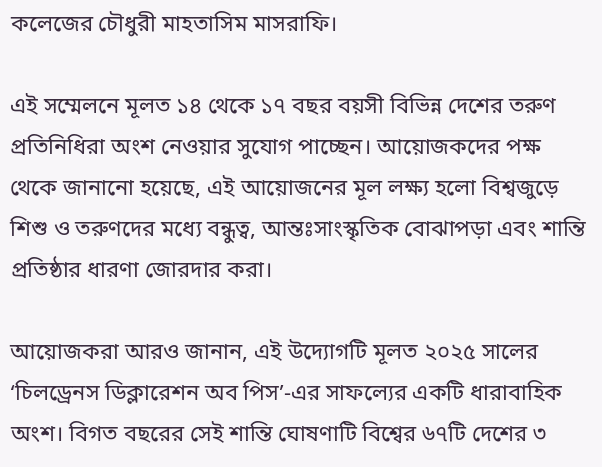কলেজের চৌধুরী মাহতাসিম মাসরাফি।

এই সম্মেলনে মূলত ১৪ থেকে ১৭ বছর বয়সী বিভিন্ন দেশের তরুণ প্রতিনিধিরা অংশ নেওয়ার সুযোগ পাচ্ছেন। আয়োজকদের পক্ষ থেকে জানানো হয়েছে, এই আয়োজনের মূল লক্ষ্য হলো বিশ্বজুড়ে শিশু ও তরুণদের মধ্যে বন্ধুত্ব, আন্তঃসাংস্কৃতিক বোঝাপড়া এবং শান্তি প্রতিষ্ঠার ধারণা জোরদার করা।

আয়োজকরা আরও জানান, এই উদ্যোগটি মূলত ২০২৫ সালের ‘চিলড্রেনস ডিক্লারেশন অব পিস’-এর সাফল্যের একটি ধারাবাহিক অংশ। বিগত বছরের সেই শান্তি ঘোষণাটি বিশ্বের ৬৭টি দেশের ৩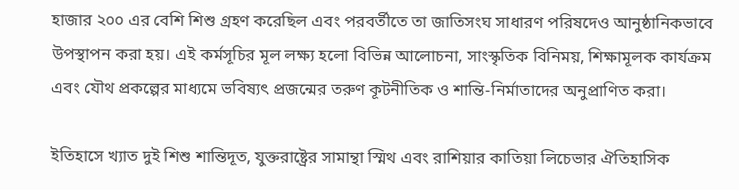হাজার ২০০ এর বেশি শিশু গ্রহণ করেছিল এবং পরবর্তীতে তা জাতিসংঘ সাধারণ পরিষদেও আনুষ্ঠানিকভাবে উপস্থাপন করা হয়। এই কর্মসূচির মূল লক্ষ্য হলো বিভিন্ন আলোচনা, সাংস্কৃতিক বিনিময়, শিক্ষামূলক কার্যক্রম এবং যৌথ প্রকল্পের মাধ্যমে ভবিষ্যৎ প্রজন্মের তরুণ কূটনীতিক ও শান্তি-নির্মাতাদের অনুপ্রাণিত করা।

ইতিহাসে খ্যাত দুই শিশু শান্তিদূত, যুক্তরাষ্ট্রের সামান্থা স্মিথ এবং রাশিয়ার কাতিয়া লিচেভার ঐতিহাসিক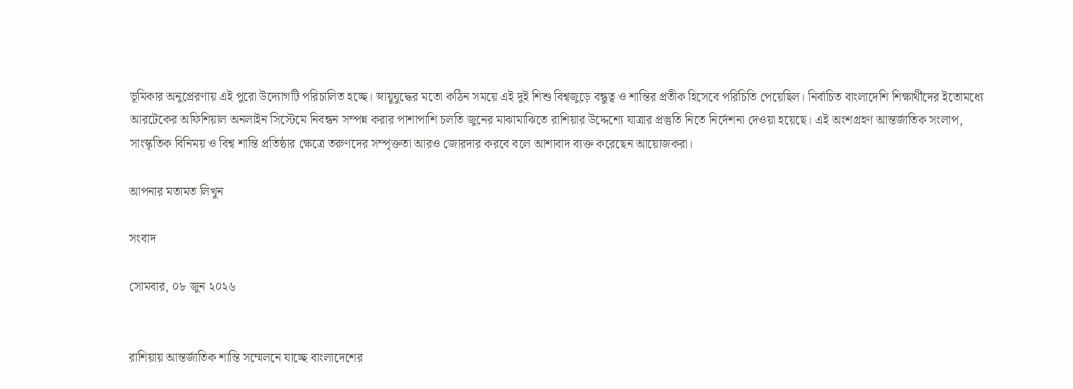ভূমিকার অনুপ্রেরণায় এই পুরো উদ্যোগটি পরিচালিত হচ্ছে। স্নায়ুযুদ্ধের মতো কঠিন সময়ে এই দুই শিশু বিশ্বজুড়ে বন্ধুত্ব ও শান্তির প্রতীক হিসেবে পরিচিতি পেয়েছিল। নির্বাচিত বাংলাদেশি শিক্ষার্থীদের ইতোমধ্যে আরটেকের অফিশিয়াল অনলাইন সিস্টেমে নিবন্ধন সম্পন্ন করার পাশাপাশি চলতি জুনের মাঝামাঝিতে রাশিয়ার উদ্দেশ্যে যাত্রার প্রস্তুতি নিতে নির্দেশনা দেওয়া হয়েছে। এই অংশগ্রহণ আন্তর্জাতিক সংলাপ, সাংস্কৃতিক বিনিময় ও বিশ্ব শান্তি প্রতিষ্ঠার ক্ষেত্রে তরুণদের সম্পৃক্ততা আরও জোরদার করবে বলে আশাবাদ ব্যক্ত করেছেন আয়োজকরা।

আপনার মতামত লিখুন

সংবাদ

সোমবার, ০৮ জুন ২০২৬


রাশিয়ায় আন্তর্জাতিক শান্তি সম্মেলনে যাচ্ছে বাংলাদেশের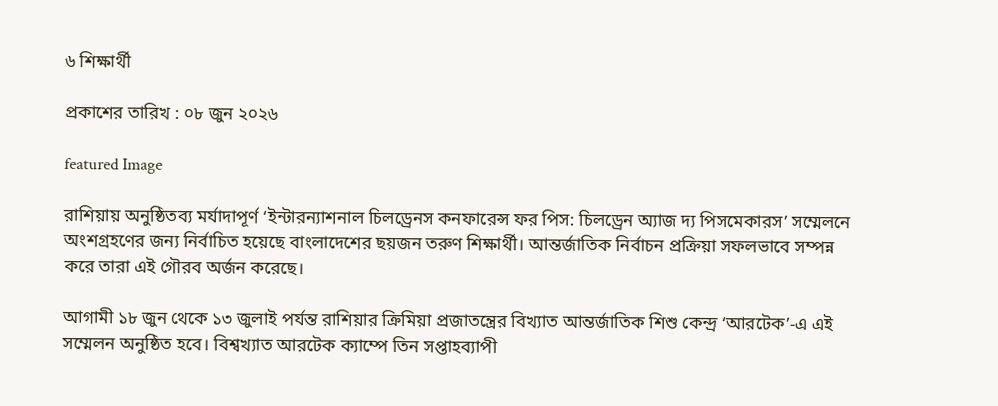৬ শিক্ষার্থী

প্রকাশের তারিখ : ০৮ জুন ২০২৬

featured Image

রাশিয়ায় অনুষ্ঠিতব্য মর্যাদাপূর্ণ ‘ইন্টারন্যাশনাল চিলড্রেনস কনফারেন্স ফর পিস: চিলড্রেন অ্যাজ দ্য পিসমেকারস’ সম্মেলনে অংশগ্রহণের জন্য নির্বাচিত হয়েছে বাংলাদেশের ছয়জন তরুণ শিক্ষার্থী। আন্তর্জাতিক নির্বাচন প্রক্রিয়া সফলভাবে সম্পন্ন করে তারা এই গৌরব অর্জন করেছে।

আগামী ১৮ জুন থেকে ১৩ জুলাই পর্যন্ত রাশিয়ার ক্রিমিয়া প্রজাতন্ত্রের বিখ্যাত আন্তর্জাতিক শিশু কেন্দ্র ‘আরটেক’-এ এই সম্মেলন অনুষ্ঠিত হবে। বিশ্বখ্যাত আরটেক ক্যাম্পে তিন সপ্তাহব্যাপী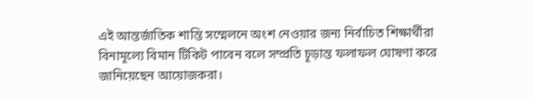এই আন্তর্জাতিক শান্তি সম্মেলনে অংশ নেওয়ার জন্য নির্বাচিত শিক্ষার্থীরা বিনামূল্যে বিমান টিকিট পাবেন বলে সম্প্রতি চূড়ান্ত ফলাফল ঘোষণা করে জানিয়েছেন আয়োজকরা।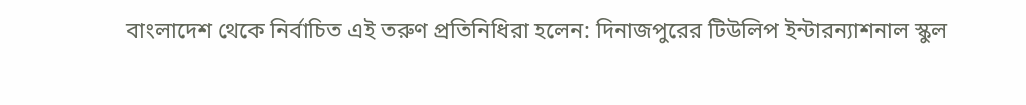বাংলাদেশ থেকে নির্বাচিত এই তরুণ প্রতিনিধিরা হলেন: দিনাজপুরের টিউলিপ ইন্টারন্যাশনাল স্কুল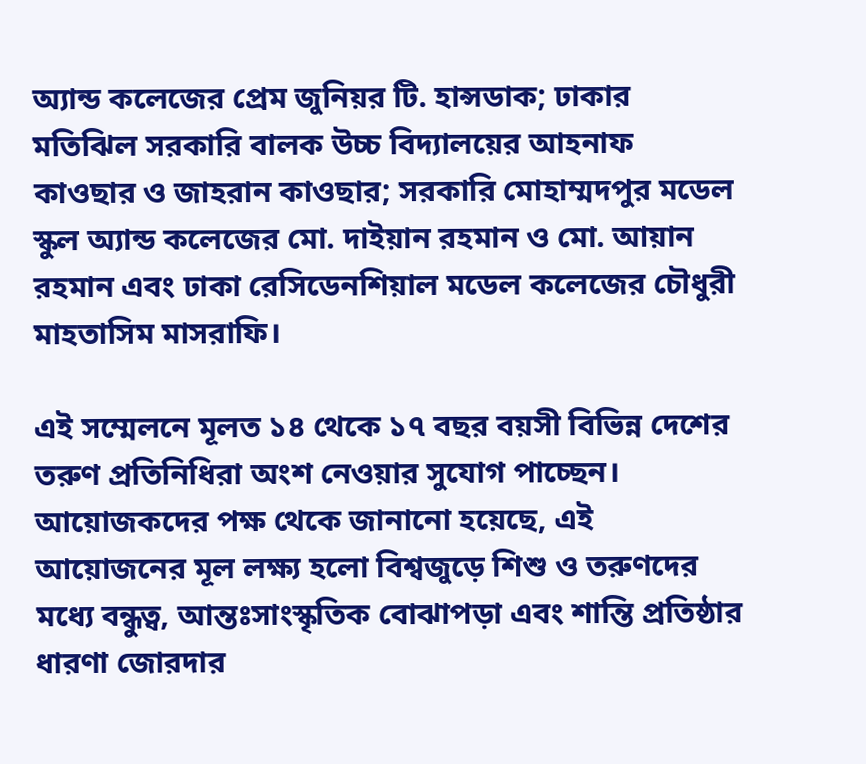অ্যান্ড কলেজের প্রেম জুনিয়র টি. হান্সডাক; ঢাকার মতিঝিল সরকারি বালক উচ্চ বিদ্যালয়ের আহনাফ কাওছার ও জাহরান কাওছার; সরকারি মোহাম্মদপুর মডেল স্কুল অ্যান্ড কলেজের মো. দাইয়ান রহমান ও মো. আয়ান রহমান এবং ঢাকা রেসিডেনশিয়াল মডেল কলেজের চৌধুরী মাহতাসিম মাসরাফি।

এই সম্মেলনে মূলত ১৪ থেকে ১৭ বছর বয়সী বিভিন্ন দেশের তরুণ প্রতিনিধিরা অংশ নেওয়ার সুযোগ পাচ্ছেন। আয়োজকদের পক্ষ থেকে জানানো হয়েছে, এই আয়োজনের মূল লক্ষ্য হলো বিশ্বজুড়ে শিশু ও তরুণদের মধ্যে বন্ধুত্ব, আন্তঃসাংস্কৃতিক বোঝাপড়া এবং শান্তি প্রতিষ্ঠার ধারণা জোরদার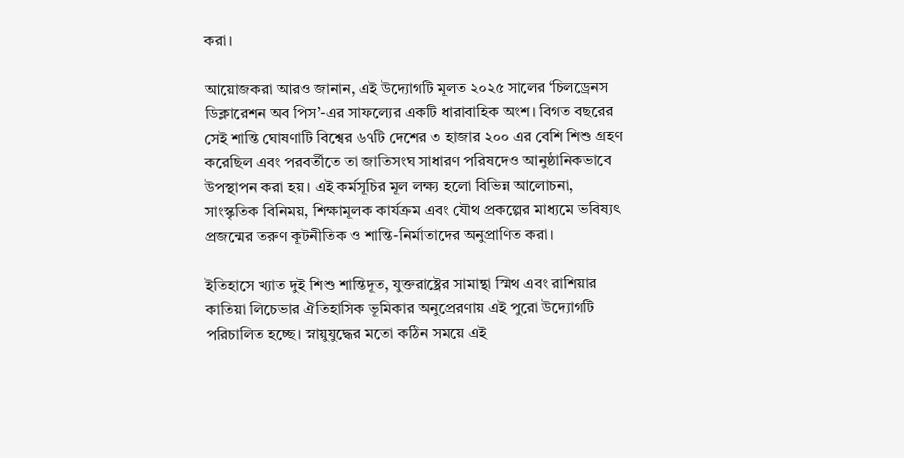করা।

আয়োজকরা আরও জানান, এই উদ্যোগটি মূলত ২০২৫ সালের ‘চিলড্রেনস ডিক্লারেশন অব পিস’-এর সাফল্যের একটি ধারাবাহিক অংশ। বিগত বছরের সেই শান্তি ঘোষণাটি বিশ্বের ৬৭টি দেশের ৩ হাজার ২০০ এর বেশি শিশু গ্রহণ করেছিল এবং পরবর্তীতে তা জাতিসংঘ সাধারণ পরিষদেও আনুষ্ঠানিকভাবে উপস্থাপন করা হয়। এই কর্মসূচির মূল লক্ষ্য হলো বিভিন্ন আলোচনা, সাংস্কৃতিক বিনিময়, শিক্ষামূলক কার্যক্রম এবং যৌথ প্রকল্পের মাধ্যমে ভবিষ্যৎ প্রজন্মের তরুণ কূটনীতিক ও শান্তি-নির্মাতাদের অনুপ্রাণিত করা।

ইতিহাসে খ্যাত দুই শিশু শান্তিদূত, যুক্তরাষ্ট্রের সামান্থা স্মিথ এবং রাশিয়ার কাতিয়া লিচেভার ঐতিহাসিক ভূমিকার অনুপ্রেরণায় এই পুরো উদ্যোগটি পরিচালিত হচ্ছে। স্নায়ুযুদ্ধের মতো কঠিন সময়ে এই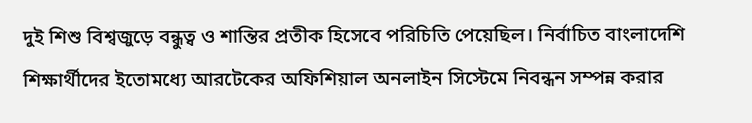দুই শিশু বিশ্বজুড়ে বন্ধুত্ব ও শান্তির প্রতীক হিসেবে পরিচিতি পেয়েছিল। নির্বাচিত বাংলাদেশি শিক্ষার্থীদের ইতোমধ্যে আরটেকের অফিশিয়াল অনলাইন সিস্টেমে নিবন্ধন সম্পন্ন করার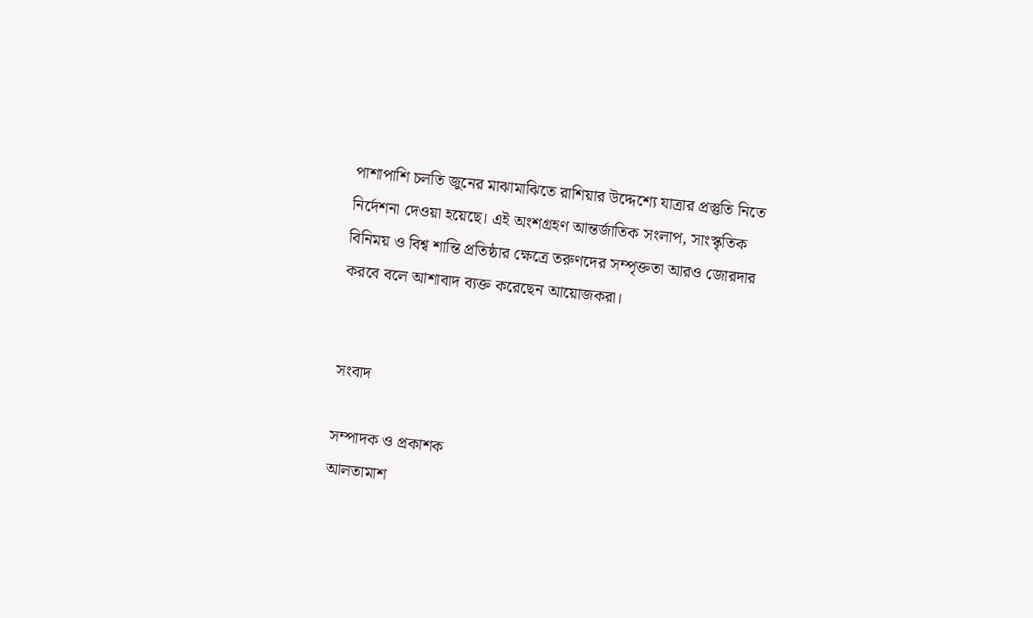পাশাপাশি চলতি জুনের মাঝামাঝিতে রাশিয়ার উদ্দেশ্যে যাত্রার প্রস্তুতি নিতে নির্দেশনা দেওয়া হয়েছে। এই অংশগ্রহণ আন্তর্জাতিক সংলাপ, সাংস্কৃতিক বিনিময় ও বিশ্ব শান্তি প্রতিষ্ঠার ক্ষেত্রে তরুণদের সম্পৃক্ততা আরও জোরদার করবে বলে আশাবাদ ব্যক্ত করেছেন আয়োজকরা।


সংবাদ

সম্পাদক ও প্রকাশক
আলতামাশ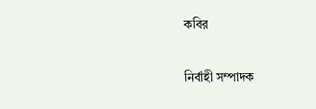কবির

নির্বাহী সম্পাদক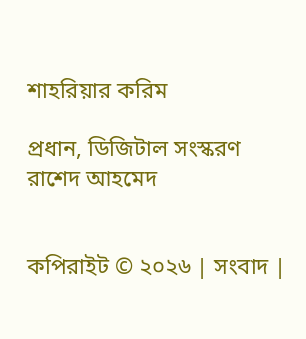শাহরিয়ার করিম

প্রধান, ডিজিটাল সংস্করণ
রাশেদ আহমেদ


কপিরাইট © ২০২৬ | সংবাদ |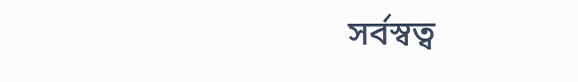সর্বস্বত্ব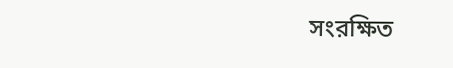সংরক্ষিত